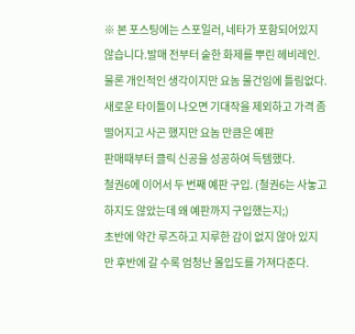※ 본 포스팅에는 스포일러, 네타가 포함되어있지 않습니다.발매 전부터 숱한 화제를 뿌린 헤비레인. 물론 개인적인 생각이지만 요놈 물건임에 틀림없다.
새로운 타이틀이 나오면 기대작을 제외하고 가격 좀 떨어지고 사곤 했지만 요놈 만큼은 예판
판매때부터 클릭 신공을 성공하여 득템했다.
철권6에 이어서 두 번째 예판 구입. (철권6는 사놓고 하지도 않았는데 왜 예판까지 구입했는지;)
초반에 약간 루즈하고 지루한 감이 없지 않아 있지만 후반에 갈 수록 엄청난 몰입도를 가져다준다.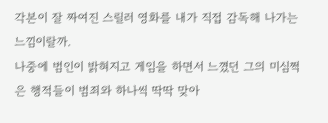각본이 잘 짜여진 스릴러 영화를 내가 직접 감독해 나가는 느낌이랄까.
나중에 범인이 밝혀지고 게임을 하면서 느꼈던 그의 미심쩍은 행적들이 범죄와 하나씩 딱딱 맞아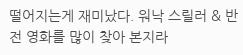떨어지는게 재미났다. 워낙 스릴러 & 반전 영화를 많이 찾아 본지라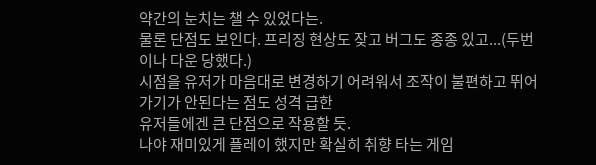약간의 눈치는 챌 수 있었다는.
물론 단점도 보인다. 프리징 현상도 잦고 버그도 종종 있고...(두번이나 다운 당했다.)
시점을 유저가 마음대로 변경하기 어려워서 조작이 불편하고 뛰어가기가 안된다는 점도 성격 급한
유저들에겐 큰 단점으로 작용할 듯.
나야 재미있게 플레이 했지만 확실히 취향 타는 게임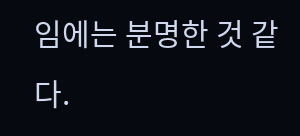임에는 분명한 것 같다.